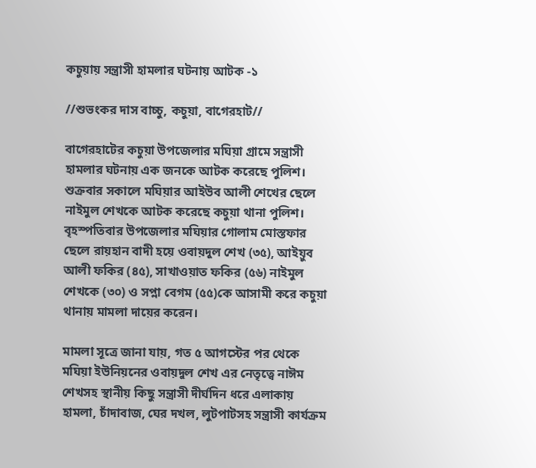কচুয়ায় সন্ত্রাসী হামলার ঘটনায় আটক -১

//শুভংকর দাস বাচ্চু, কচুয়া, বাগেরহাট//

বাগেরহাটের কচুয়া উপজেলার মঘিয়া গ্রামে সন্ত্রাসী হামলার ঘটনায় এক জনকে আটক করেছে পুলিশ। শুক্রবার সকালে মঘিয়ার আইউব আলী শেখের ছেলে নাইমুল শেখকে আটক করেছে কচুয়া থানা পুলিশ। বৃহস্পতিবার উপজেলার মঘিয়ার গোলাম মোস্তফার ছেলে রায়হান বাদী হয়ে ওবায়দুল শেখ (৩৫), আইয়ুব আলী ফকির (৪৫), সাখাওয়াত ফকির (৫৬) নাইমুল শেখকে (৩০) ও সপ্না বেগম (৫৫)কে আসামী করে কচুয়া থানায় মামলা দায়ের করেন।

মামলা সূত্রে জানা যায়, গত ৫ আগস্টের পর থেকে মঘিয়া ইউনিয়নের ওবায়দুল শেখ এর নেতৃত্বে নাঈম শেখসহ স্থানীয় কিছু সন্ত্রাসী দীর্ঘদিন ধরে এলাকায় হামলা, চাঁদাবাজ, ঘের দখল, লুটপাটসহ সন্ত্রাসী কার্যক্রম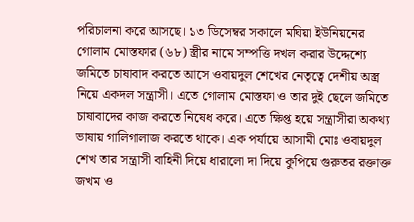পরিচালনা করে আসছে। ১৩ ডিসেম্বর সকালে মঘিয়া ইউনিয়নের গোলাম মোস্তফার (৬৮) স্ত্রীর নামে সম্পত্তি দখল করার উদ্দেশ্যে জমিতে চাষাবাদ করতে আসে ওবায়দুল শেখের নেতৃত্বে দেশীয় অস্ত্র নিয়ে একদল সন্ত্রাসী। এতে গোলাম মোস্তফা ও তার দুই ছেলে জমিতে চাষাবাদের কাজ করতে নিষেধ করে। এতে ক্ষিপ্ত হয়ে সন্ত্রাসীরা অকথ্য ভাষায় গালিগালাজ করতে থাকে। এক পর্যায়ে আসামী মোঃ ওবায়দুল শেখ তার সন্ত্রাসী বাহিনী দিয়ে ধারালো দা দিয়ে কুপিয়ে গুরুতর রক্তাক্ত জখম ও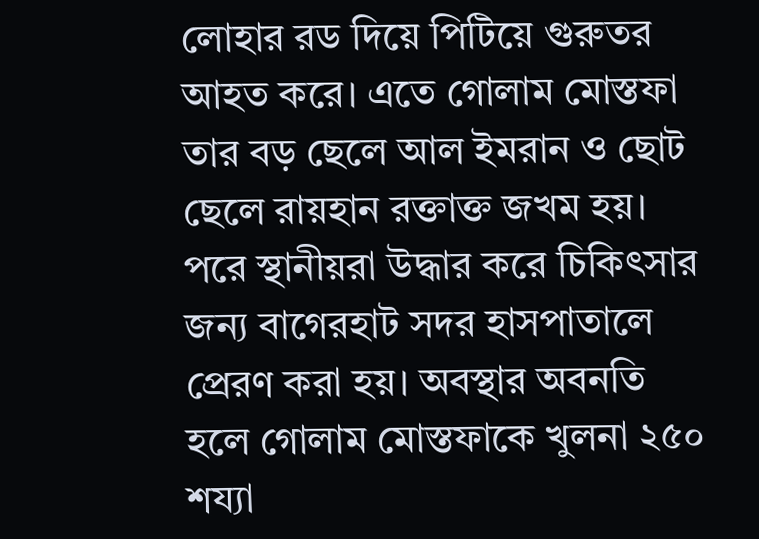লোহার রড দিয়ে পিটিয়ে গুরুতর আহত করে। এতে গোলাম মোস্তফা তার বড় ছেলে আল ইমরান ও ছোট ছেলে রায়হান রক্তাক্ত জখম হয়। পরে স্থানীয়রা উদ্ধার করে চিকিৎসার জন্য বাগেরহাট সদর হাসপাতালে প্রেরণ করা হয়। অবস্থার অবনতি হলে গোলাম মোস্তফাকে খুলনা ২৫০ শয্যা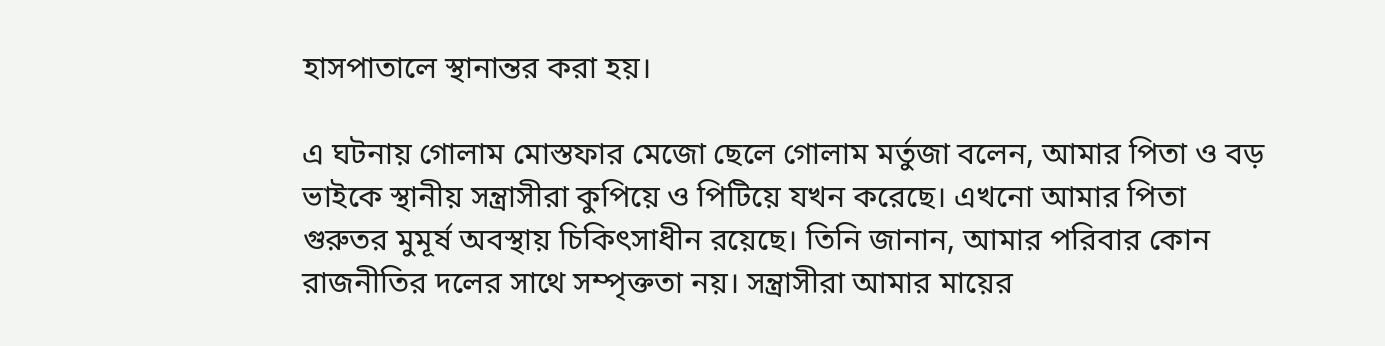হাসপাতালে স্থানান্তর করা হয়।

এ ঘটনায় গোলাম মোস্তফার মেজো ছেলে গোলাম মর্তুজা বলেন, আমার পিতা ও বড় ভাইকে স্থানীয় সন্ত্রাসীরা কুপিয়ে ও পিটিয়ে যখন করেছে। এখনো আমার পিতা গুরুতর মুমূর্ষ অবস্থায় চিকিৎসাধীন রয়েছে। তিনি জানান, আমার পরিবার কোন রাজনীতির দলের সাথে সম্পৃক্ততা নয়। সন্ত্রাসীরা আমার মায়ের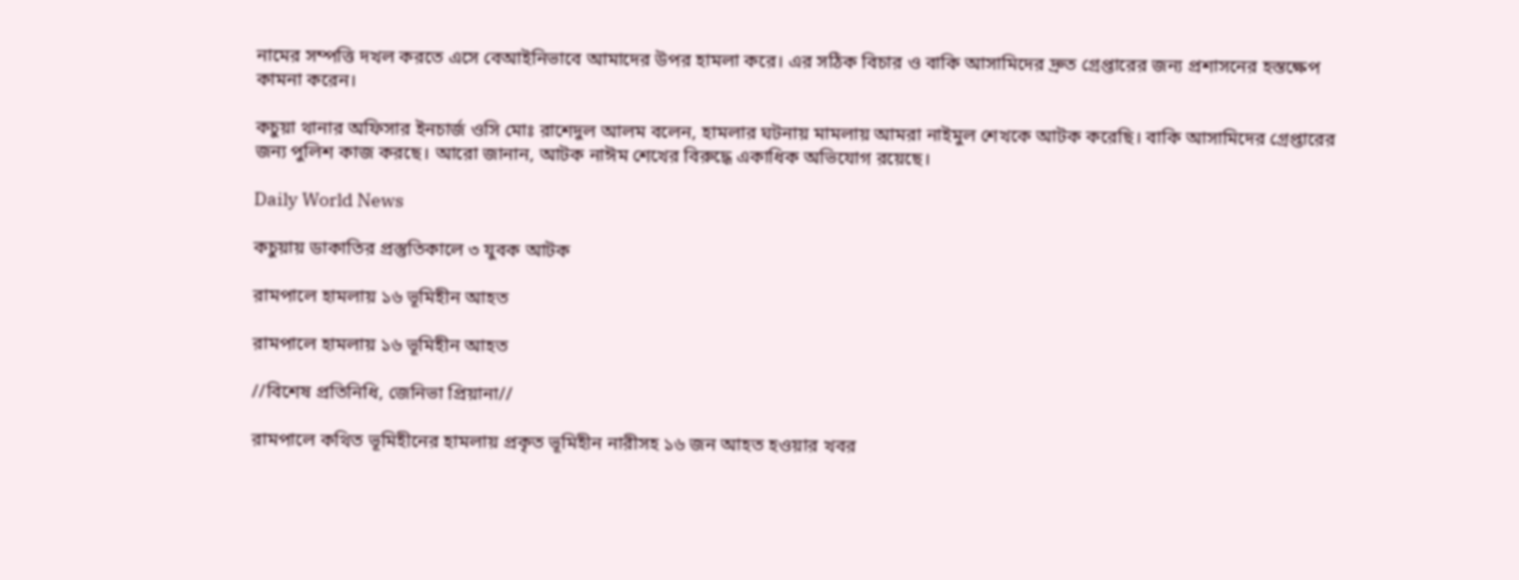নামের সম্পত্তি দখল করতে এসে বেআইনিভাবে আমাদের উপর হামলা করে। এর সঠিক বিচার ও বাকি আসামিদের দ্রুত গ্রেপ্তারের জন্য প্রশাসনের হস্তক্ষেপ কামনা করেন।

কচুয়া থানার অফিসার ইনচার্জ ওসি মোঃ রাশেদুল আলম বলেন, হামলার ঘটনায় মামলায় আমরা নাইমুল শেখকে আটক করেছি। বাকি আসামিদের গ্রেপ্তারের জন্য পুলিশ কাজ করছে। আরো জানান, আটক নাঈম শেখের বিরুদ্ধে একাধিক অভিযোগ রয়েছে।

Daily World News

কচুয়ায় ডাকাতির প্রস্তুতিকালে ৩ যুবক আটক

রামপালে হামলায় ১৬ ভূমিহীন আহত

রামপালে হামলায় ১৬ ভূমিহীন আহত

//বিশেষ প্রতিনিধি, জেনিভা প্রিয়ানা//

রামপালে কথিত ভূমিহীনের হামলায় প্রকৃত ভূমিহীন নারীসহ ১৬ জন আহত হওয়ার খবর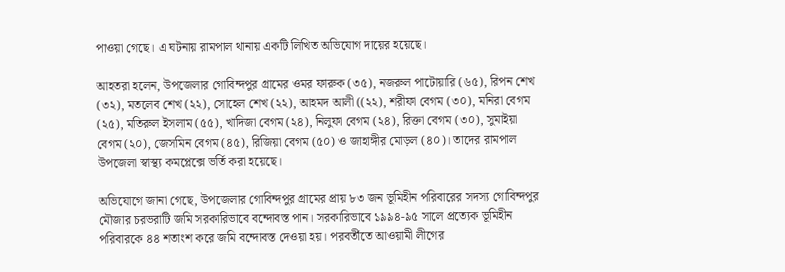পাওয়া গেছে। এ ঘটনায় রামপাল থানায় একটি লিখিত অভিযোগ দায়ের হয়েছে।

আহতরা হলেন, উপজেলার গোবিন্দপুর গ্রামের ওমর ফারুক (৩৫), নজরুল পাটোয়ারি (৬৫), রিপন শেখ (৩২), মতলেব শেখ (২২), সোহেল শেখ (২২), আহমদ আলী ((২২), শরীফা বেগম (৩০), মনিরা বেগম (২৫), মতিরুল ইসলাম (৫৫), খাদিজা বেগম (২৪), নিলুফা বেগম (২৪), রিক্তা বেগম (৩০), সুমাইয়া বেগম (২০), জেসমিন বেগম (৪৫), রিজিয়া বেগম (৫০) ও জাহাঙ্গীর মোড়ল (৪০)। তাদের রামপাল উপজেলা স্বাস্থ্য কমপ্লেক্সে ভর্তি করা হয়েছে।

অভিযোগে জানা গেছে, উপজেলার গোবিন্দপুর গ্রামের প্রায় ৮৩ জন ভূমিহীন পরিবারের সদস্য গোবিন্দপুর মৌজার চরভরাটি জমি সরকারিভাবে বন্দোবস্ত পান। সরকারিভাবে ১৯৯৪-৯৫ সালে প্রত্যেক ভূমিহীন পরিবারকে ৪৪ শতাংশ করে জমি বন্দোবস্ত দেওয়া হয়। পরবর্তীতে আওয়ামী লীগের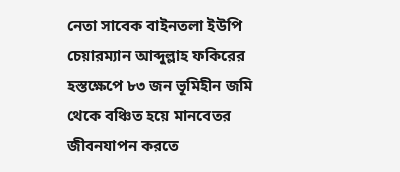নেতা সাবেক বাইনতলা ইউপি চেয়ারম্যান আব্দুল্লাহ ফকিরের হস্তক্ষেপে ৮৩ জন ভূমিহীন জমি থেকে বঞ্চিত হয়ে মানবেতর জীবনযাপন করতে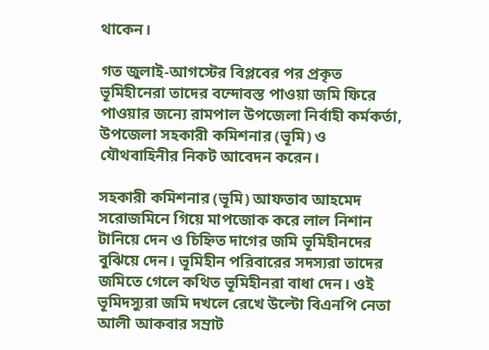থাকেন।

গত জুলাই-আগস্টের বিপ্লবের পর প্রকৃত ভূমিহীনেরা তাদের বন্দোবস্ত পাওয়া জমি ফিরে পাওয়ার জন্যে রামপাল উপজেলা নির্বাহী কর্মকর্তা, উপজেলা সহকারী কমিশনার (ভূমি) ও যৌথবাহিনীর নিকট আবেদন করেন।

সহকারী কমিশনার (ভূমি) আফতাব আহমেদ সরোজমিনে গিয়ে মাপজোক করে লাল নিশান টানিয়ে দেন ও চিহ্নিত দাগের জমি ভূমিহীনদের বুঝিয়ে দেন। ভূমিহীন পরিবারের সদস্যরা তাদের জমিতে গেলে কথিত ভূমিহীনরা বাধা দেন। ওই ভূমিদস্যুরা জমি দখলে রেখে উল্টো বিএনপি নেতা আলী আকবার সম্রাট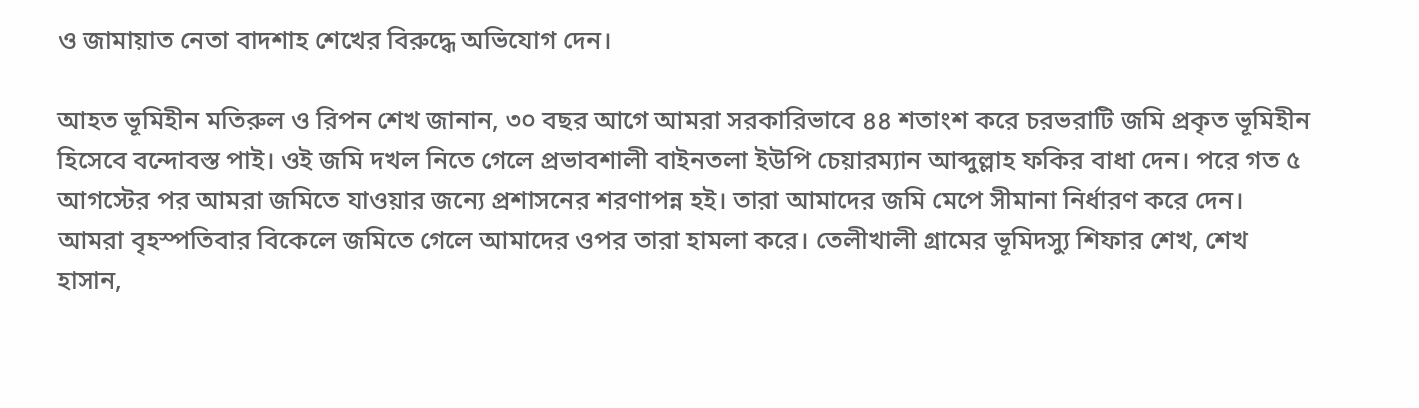ও জামায়াত নেতা বাদশাহ শেখের বিরুদ্ধে অভিযোগ দেন।

আহত ভূমিহীন মতিরুল ও রিপন শেখ জানান, ৩০ বছর আগে আমরা সরকারিভাবে ৪৪ শতাংশ করে চরভরাটি জমি প্রকৃত ভূমিহীন হিসেবে বন্দোবস্ত পাই। ওই জমি দখল নিতে গেলে প্রভাবশালী বাইনতলা ইউপি চেয়ারম্যান আব্দুল্লাহ ফকির বাধা দেন। পরে গত ৫ আগস্টের পর আমরা জমিতে যাওয়ার জন্যে প্রশাসনের শরণাপন্ন হই। তারা আমাদের জমি মেপে সীমানা নির্ধারণ করে দেন। আমরা বৃহস্পতিবার বিকেলে জমিতে গেলে আমাদের ওপর তারা হামলা করে। তেলীখালী গ্রামের ভূমিদস্যু শিফার শেখ, শেখ হাসান,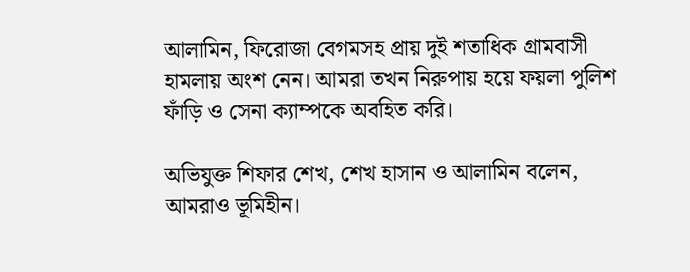আলামিন, ফিরোজা বেগমসহ প্রায় দুই শতাধিক গ্রামবাসী হামলায় অংশ নেন। আমরা তখন নিরুপায় হয়ে ফয়লা পুলিশ ফাঁড়ি ও সেনা ক্যাম্পকে অবহিত করি।

অভিযুক্ত শিফার শেখ, শেখ হাসান ও আলামিন বলেন, আমরাও ভূমিহীন।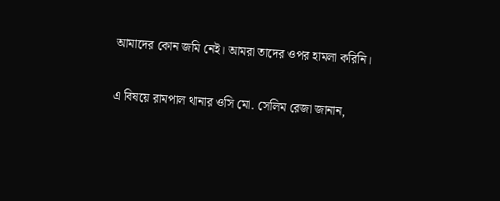আমাদের কোন জমি নেই। আমরা তাদের ওপর হামলা করিনি।

এ বিষয়ে রামপাল থানার ওসি মো. সেলিম রেজা জানান,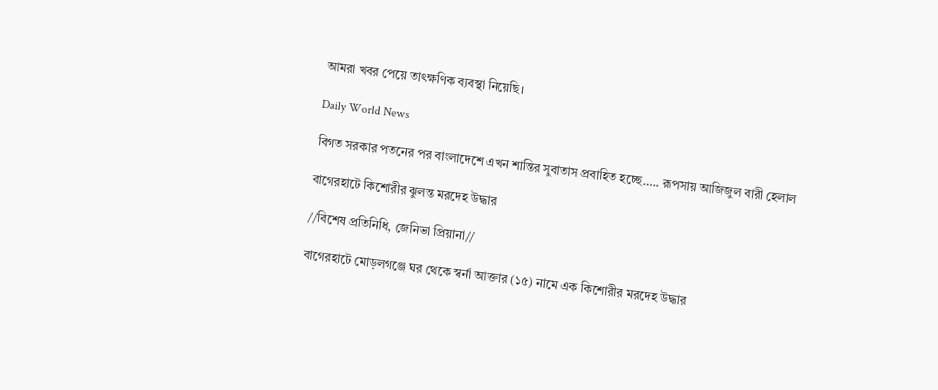আমরা খবর পেয়ে তাৎক্ষণিক ব্যবস্থা নিয়েছি।

Daily World News

বিগত সরকার পতনের পর বাংলাদেশে এখন শান্তির সুবাতাস প্রবাহিত হচ্ছে….. রূপসায় আজিজুল বারী হেলাল

বাগেরহাটে কিশোরীর ঝুলন্ত মরদেহ উদ্ধার

//বিশেষ প্রতিনিধি, জেনিভা প্রিয়ানা//

বাগেরহাটে মোড়লগঞ্জে ঘর থেকে স্বর্না আক্তার (১৫) নামে এক কিশোরীর মরদেহ উদ্ধার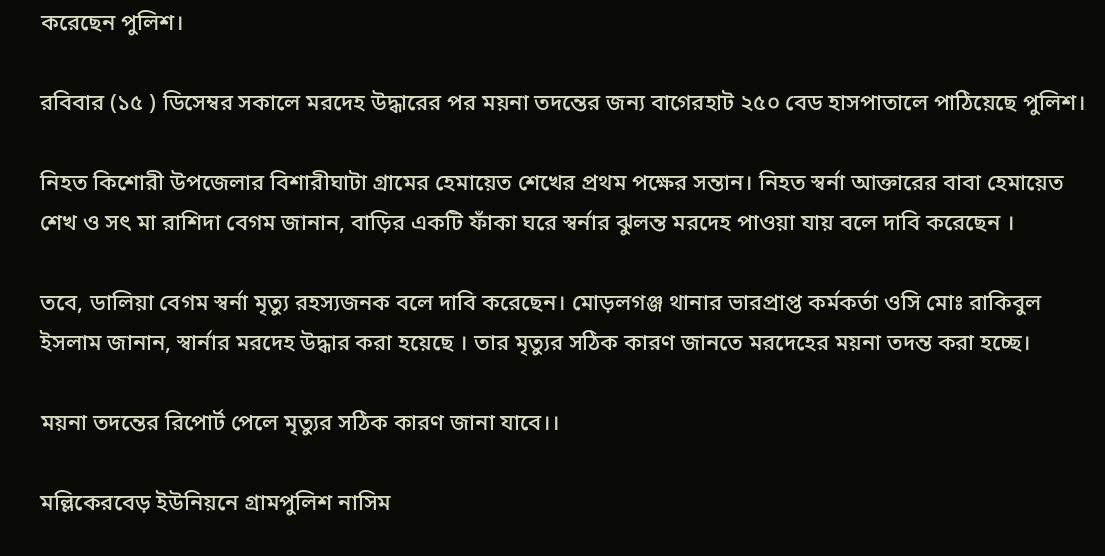করেছেন পুলিশ।

রবিবার (১৫ ) ডিসেম্বর সকালে মরদেহ উদ্ধারের পর ময়না তদন্তের জন্য বাগেরহাট ২৫০ বেড হাসপাতালে পাঠিয়েছে পুলিশ।

নিহত কিশোরী উপজেলার বিশারীঘাটা গ্রামের হেমায়েত শেখের প্রথম পক্ষের সন্তান। নিহত স্বর্না আক্তারের বাবা হেমায়েত শেখ ও সৎ মা রাশিদা বেগম জানান, বাড়ির একটি ফাঁকা ঘরে স্বর্নার ঝুলন্ত মরদেহ পাওয়া যায় বলে দাবি করেছেন ।

তবে, ডালিয়া বেগম স্বর্না মৃত্যু রহস্যজনক বলে দাবি করেছেন। মোড়লগঞ্জ থানার ভারপ্রাপ্ত কর্মকর্তা ওসি মোঃ রাকিবুল ইসলাম জানান, স্বার্নার মরদেহ উদ্ধার করা হয়েছে । তার মৃত্যুর সঠিক কারণ জানতে মরদেহের ময়না তদন্ত করা হচ্ছে।

ময়না তদন্তের রিপোর্ট পেলে মৃত্যুর সঠিক কারণ জানা যাবে।।

মল্লিকেরবেড় ইউনিয়নে গ্রামপুলিশ নাসিম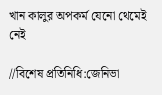খান কালুর অপকর্ম যেনো থেমেই নেই

//বিশেষ প্রতিনিধি:জেনিভা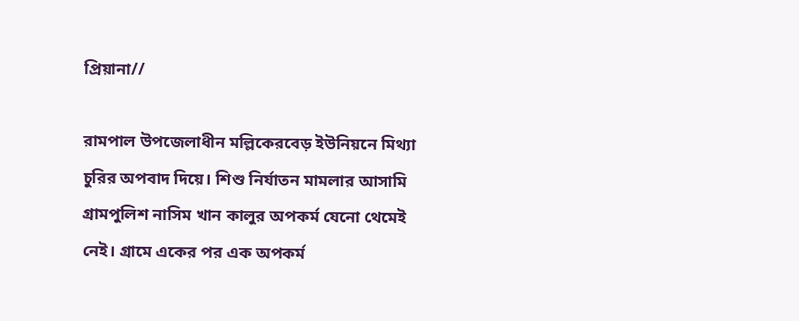প্রিয়ানা//

রামপাল উপজেলাধীন মল্লিকেরবেড় ইউনিয়নে মিথ্যা চুরির অপবাদ দিয়ে। শিশু নির্যাতন মামলার আসামি গ্রামপুলিশ নাসিম খান কালুর অপকর্ম যেনো থেমেই নেই। গ্রামে একের পর এক অপকর্ম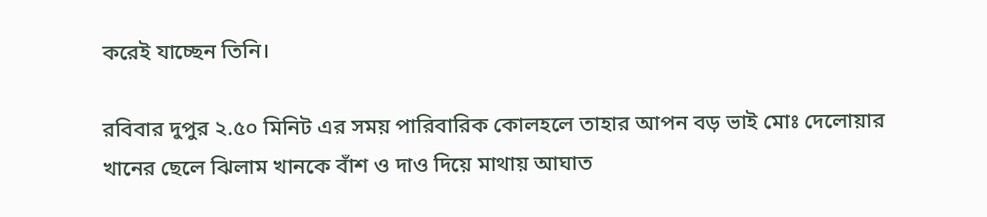করেই যাচ্ছেন তিনি।

রবিবার দুপুর ২.৫০ মিনিট এর সময় পারিবারিক কোলহলে তাহার আপন বড় ভাই মোঃ দেলোয়ার খানের ছেলে ঝিলাম খানকে বাঁশ ও দাও দিয়ে মাথায় আঘাত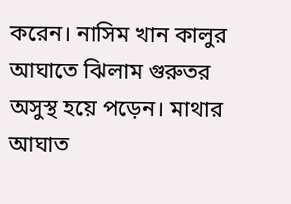করেন। নাসিম খান কালুর আঘাতে ঝিলাম গুরুতর অসুস্থ হয়ে পড়েন। মাথার আঘাত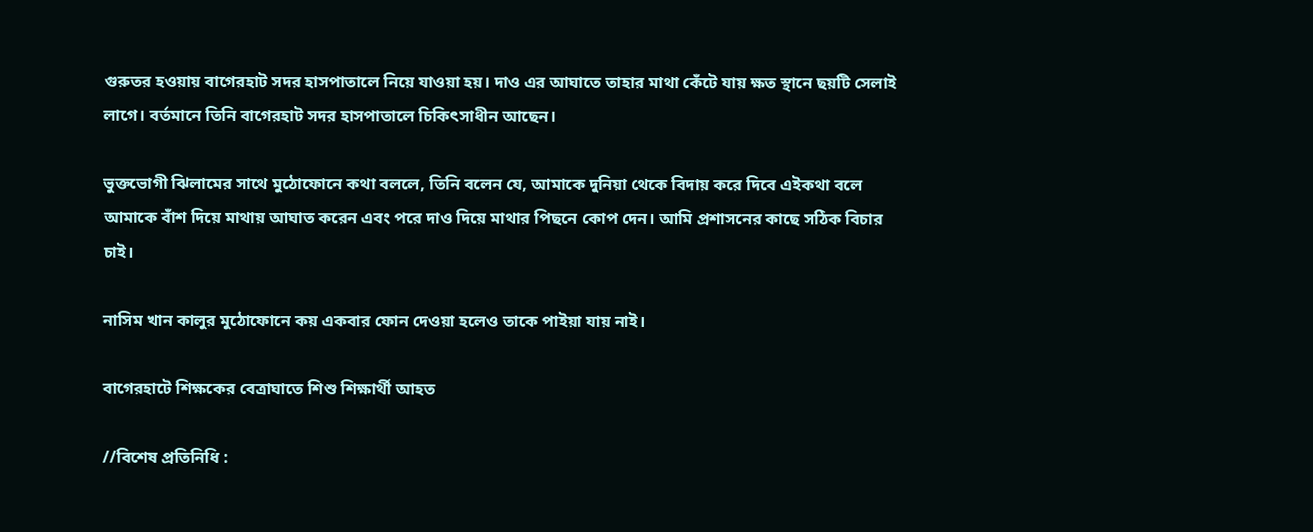গুরুতর হওয়ায় বাগেরহাট সদর হাসপাতালে নিয়ে যাওয়া হয়। দাও এর আঘাতে তাহার মাথা কেঁটে যায় ক্ষত স্থানে ছয়টি সেলাই লাগে। বর্তমানে তিনি বাগেরহাট সদর হাসপাতালে চিকিৎসাধীন আছেন।

ভুক্তভোগী ঝিলামের সাথে মুঠোফোনে কথা বললে, তিনি বলেন যে, আমাকে দুনিয়া থেকে বিদায় করে দিবে এইকথা বলে আমাকে বাঁশ দিয়ে মাথায় আঘাত করেন এবং পরে দাও দিয়ে মাথার পিছনে কোপ দেন। আমি প্রশাসনের কাছে সঠিক বিচার চাই।

নাসিম খান কালুর মুঠোফোনে কয় একবার ফোন দেওয়া হলেও তাকে পাইয়া যায় নাই।

বাগেরহাটে শিক্ষকের বেত্রাঘাতে শিশু শিক্ষার্থী আহত

//বিশেষ প্রতিনিধি :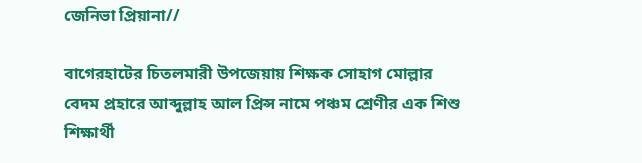জেনিভা প্রিয়ানা//

বাগেরহাটের চিতলমারী উপজেয়ায় শিক্ষক সোহাগ মোল্লার বেদম প্রহারে আব্দুল্লাহ আল প্রিন্স নামে পঞ্চম শ্রেণীর এক শিশু শিক্ষার্থী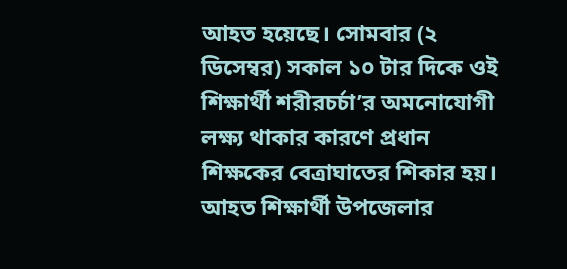আহত হয়েছে। সোমবার (২ ডিসেম্বর) সকাল ১০ টার দিকে ওই শিক্ষার্থী শরীরচর্চা’র অমনোযোগী লক্ষ্য থাকার কারণে প্রধান শিক্ষকের বেত্রাঘাতের শিকার হয়। আহত শিক্ষার্থী উপজেলার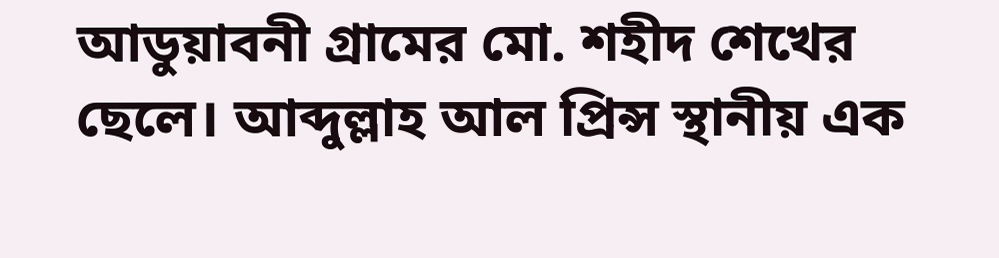আডুয়াবনী গ্রামের মো. শহীদ শেখের ছেলে। আব্দুল্লাহ আল প্রিন্স স্থানীয় এক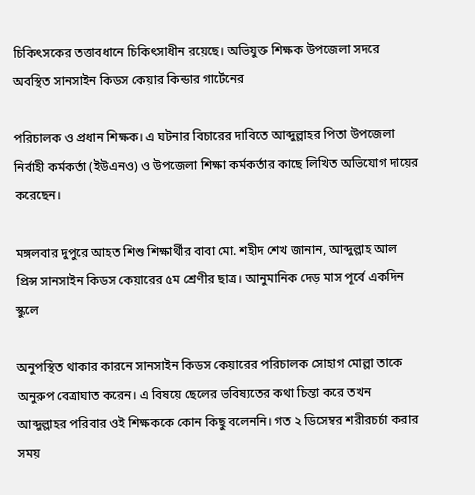চিকিৎসকের তত্তাবধানে চিকিৎসাধীন রয়েছে। অভিযুক্ত শিক্ষক উপজেলা সদরে অবস্থিত সানসাইন কিডস কেয়ার কিন্ডার গার্টেনের

পরিচালক ও প্রধান শিক্ষক। এ ঘটনার বিচারের দাবিতে আব্দুল্লাহর পিতা উপজেলা নির্বাহী কর্মকর্তা (ইউএনও) ও উপজেলা শিক্ষা কর্মকর্তার কাছে লিখিত অভিযোগ দায়ের করেছেন।

মঙ্গলবার দুপুরে আহত শিশু শিক্ষার্থীর বাবা মো. শহীদ শেখ জানান, আব্দুল্লাহ আল প্রিন্স সানসাইন কিডস কেয়ারের ৫ম শ্রেণীর ছাত্র। আনুমানিক দেড় মাস পূর্বে একদিন স্কুলে

অনুপস্থিত থাকার কারনে সানসাইন কিডস কেয়ারের পরিচালক সোহাগ মোল্লা তাকে অনুরুপ বেত্রাঘাত করেন। এ বিষয়ে ছেলের ভবিষ্যতের কথা চিন্তা করে তখন আব্দুল্লাহর পরিবার ওই শিক্ষককে কোন কিছু বলেননি। গত ২ ডিসেম্বর শরীরচর্চা করার সময়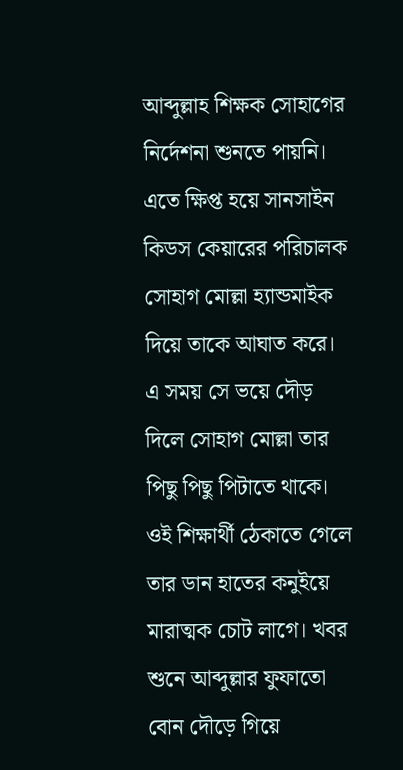আব্দুল্লাহ শিক্ষক সোহাগের নির্দেশনা শুনতে পায়নি। এতে ক্ষিপ্ত হয়ে সানসাইন কিডস কেয়ারের পরিচালক সোহাগ মোল্লা হ্যান্ডমাইক দিয়ে তাকে আঘাত করে। এ সময় সে ভয়ে দৌড় দিলে সোহাগ মোল্লা তার পিছু পিছু পিটাতে থাকে। ওই শিক্ষার্থী ঠেকাতে গেলে তার ডান হাতের কনুইয়ে মারাত্মক চোট লাগে। খবর শুনে আব্দুল্লার ফুফাতো বোন দৌড়ে গিয়ে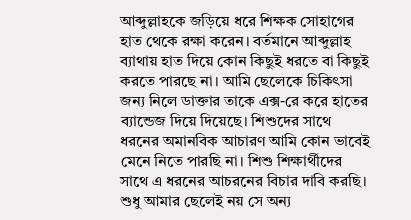আব্দুল্লাহকে জড়িয়ে ধরে শিক্ষক সোহাগের হাত থেকে রক্ষা করেন। বর্তমানে আব্দুল্লাহ ব্যাথায় হাত দিয়ে কোন কিছুই ধরতে বা কিছুই করতে পারছে না। আমি ছেলেকে চিকিৎসা জন্য নিলে ডাক্তার তাকে এক্স-রে করে হাতের ব্যান্ডেজ দিয়ে দিয়েছে। শিশুদের সাথে ধরনের অমানবিক আচারণ আমি কোন ভাবেই মেনে নিতে পারছি না। শিশু শিক্ষার্থীদের সাথে এ ধরনের আচরনের বিচার দাবি করছি। শুধু আমার ছেলেই নয় সে অন্য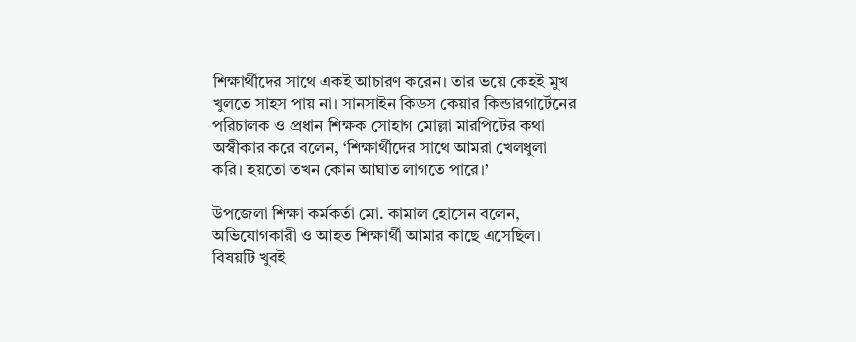শিক্ষার্থীদের সাথে একই আচারণ করেন। তার ভয়ে কেহই মুখ খুলতে সাহস পায় না। সানসাইন কিডস কেয়ার কিন্ডারগার্টেনের পরিচালক ও প্রধান শিক্ষক সোহাগ মোল্লা মারপিটের কথা অস্বীকার করে বলেন, ‘শিক্ষার্থীদের সাথে আমরা খেলধুলা করি। হয়তো তখন কোন আঘাত লাগতে পারে।’

উপজেলা শিক্ষা কর্মকর্তা মো. কামাল হোসেন বলেন, অভিযোগকারী ও আহত শিক্ষার্থী আমার কাছে এসেছিল। বিষয়টি খুবই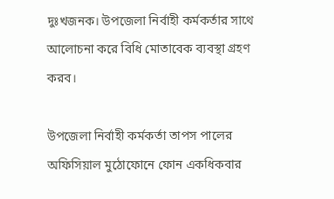দুঃখজনক। উপজেলা নির্বাহী কর্মকর্তার সাথে আলোচনা করে বিধি মোতাবেক ব্যবস্থা গ্রহণ করব।

উপজেলা নির্বাহী কর্মকর্তা তাপস পালের অফিসিয়াল মুঠোফোনে ফোন একধিকবার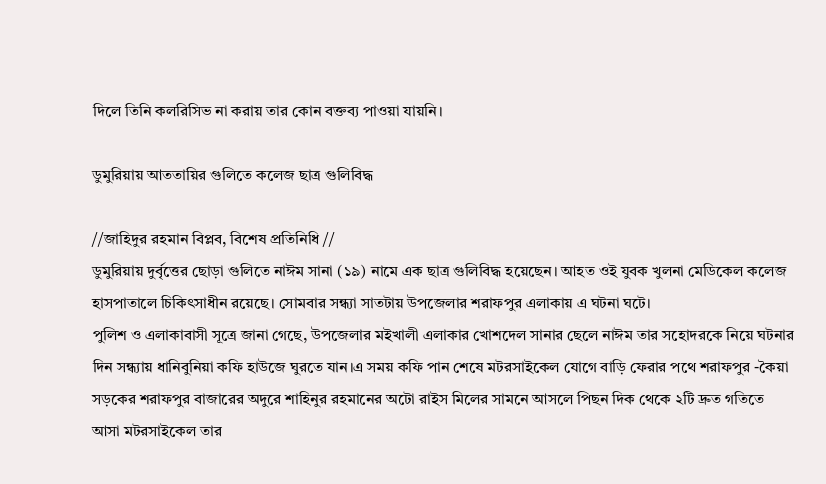দিলে তিনি কলরিসিভ না করায় তার কোন বক্তব্য পাওয়া যায়নি।

ডুমুরিয়ায় আততায়ির গুলিতে কলেজ ছাত্র গুলিবিদ্ধ

//জাহিদুর রহমান বিপ্লব, বিশেষ প্রতিনিধি //
ডুমুরিয়ায় দুর্বৃত্তের ছোড়া গুলিতে নাঈম সানা (১৯) নামে এক ছাত্র গুলিবিদ্ধ হয়েছেন। আহত ওই যুবক খুলনা মেডিকেল কলেজ হাসপাতালে চিকিৎসাধীন রয়েছে। সোমবার সন্ধ্যা সাতটায় উপজেলার শরাফপুর এলাকায় এ ঘটনা ঘটে।
পুলিশ ও এলাকাবাসী সূত্রে জানা গেছে, উপজেলার মইখালী এলাকার খোশদেল সানার ছেলে নাঈম তার সহোদরকে নিয়ে ঘটনার দিন সন্ধ্যায় ধানিবুনিয়া কফি হাউজে ঘুরতে যান।এ সময় কফি পান শেষে মটরসাইকেল যোগে বাড়ি ফেরার পথে শরাফপুর -কৈয়া সড়কের শরাফপুর বাজারের অদুরে শাহিনুর রহমানের অটো রাইস মিলের সামনে আসলে পিছন দিক থেকে ২টি দ্রুত গতিতে আসা মটরসাইকেল তার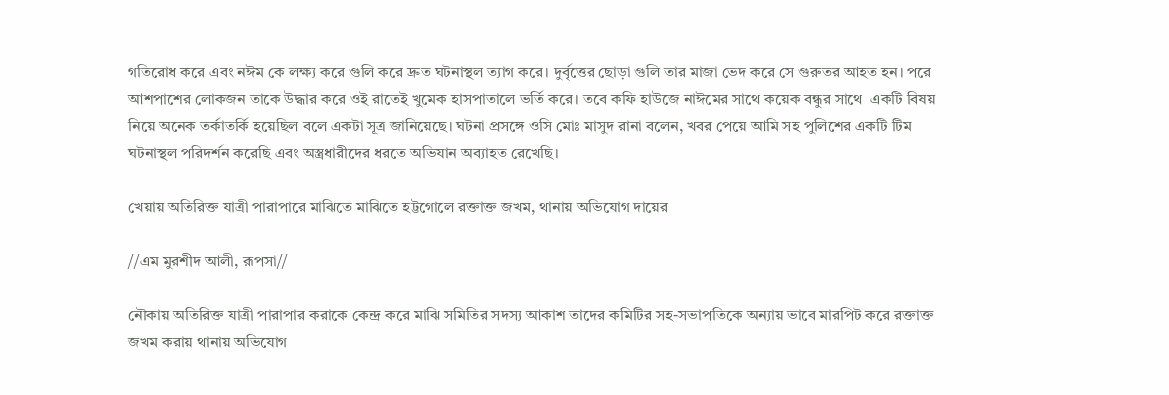গতিরোধ করে এবং নঈম কে লক্ষ্য করে গুলি করে দ্রুত ঘটনাস্থল ত্যাগ করে। দুর্বৃত্তের ছোড়া গুলি তার মাজা ভেদ করে সে গুরুতর আহত হন। পরে আশপাশের লোকজন তাকে উদ্ধার করে ওই রাতেই খুমেক হাসপাতালে ভর্তি করে। তবে কফি হাউজে নাঈমের সাথে কয়েক বন্ধুর সাথে  একটি বিষয় নিয়ে অনেক তর্কাতর্কি হয়েছিল বলে একটা সূত্র জানিয়েছে। ঘটনা প্রসঙ্গে ওসি মোঃ মাসুদ রানা বলেন, খবর পেয়ে আমি সহ পুলিশের একটি টিম ঘটনাস্থল পরিদর্শন করেছি এবং অস্ত্রধারীদের ধরতে অভিযান অব্যাহত রেখেছি।

খেয়ায় অতিরিক্ত যাত্রী পারাপারে মাঝিতে মাঝিতে হট্টগোলে রক্তাক্ত জখম, থানায় অভিযোগ দায়ের

//এম মুরশীদ আলী, রূপসা//

নৌকায় অতিরিক্ত যাত্রী পারাপার করাকে কেন্দ্র করে মাঝি সমিতির সদস্য আকাশ তাদের কমিটির সহ-সভাপতিকে অন্যায় ভাবে মারপিট করে রক্তাক্ত জখম করায় থানায় অভিযোগ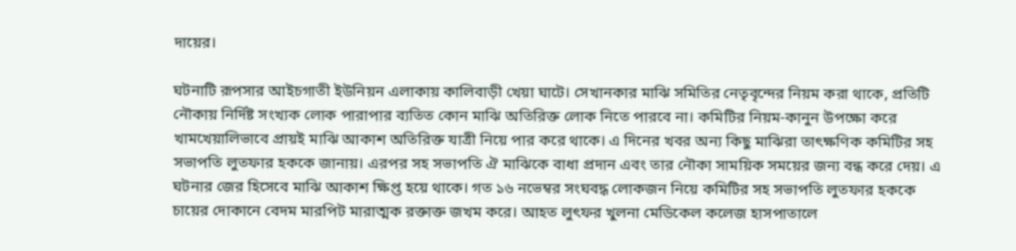দায়ের।

ঘটনাটি রূপসার আইচগাতী ইউনিয়ন এলাকায় কালিবাড়ী খেয়া ঘাটে। সেখানকার মাঝি সমিতির নেতৃবৃন্দের নিয়ম করা থাকে, প্রতিটি নৌকায় নির্দিষ্ট সংখ্যক লোক পারাপার ব্যতিত কোন মাঝি অতিরিক্ত লোক নিতে পারবে না। কমিটির নিয়ম-কানুন উপক্ষো করে খামখেয়ালিভাবে প্রায়ই মাঝি আকাশ অতিরিক্ত যাত্রী নিয়ে পার করে থাকে। এ দিনের খবর অন্য কিছু মাঝিরা তাৎক্ষণিক কমিটির সহ সভাপতি লুতফার হককে জানায়। এরপর সহ সভাপতি ঐ মাঝিকে বাধা প্রদান এবং তার নৌকা সাময়িক সময়ের জন্য বন্ধ করে দেয়। এ ঘটনার জের হিসেবে মাঝি আকাশ ক্ষিপ্ত হয়ে থাকে। গত ১৬ নভেম্বর সংঘবদ্ধ লোকজন নিয়ে কমিটির সহ সভাপতি লুতফার হককে চায়ের দোকানে বেদম মারপিট মারাত্মক রক্তাক্ত জখম করে। আহত লুৎফর খুলনা মেডিকেল কলেজ হাসপাতালে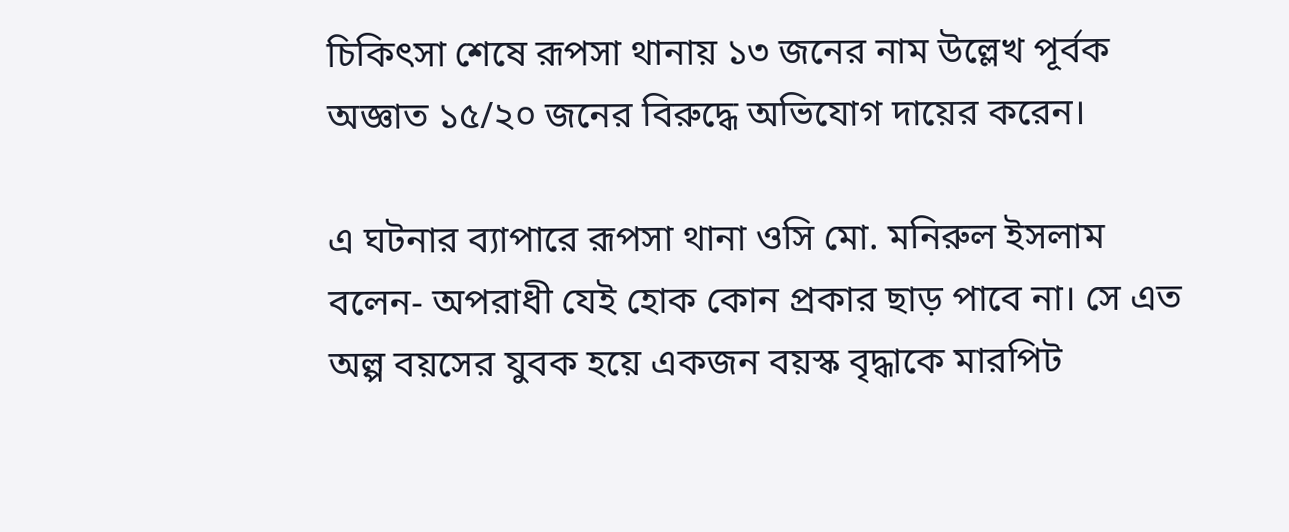চিকিৎসা শেষে রূপসা থানায় ১৩ জনের নাম উল্লেখ পূর্বক অজ্ঞাত ১৫/২০ জনের বিরুদ্ধে অভিযোগ দায়ের করেন।

এ ঘটনার ব্যাপারে রূপসা থানা ওসি মো. মনিরুল ইসলাম বলেন- অপরাধী যেই হোক কোন প্রকার ছাড় পাবে না। সে এত অল্প বয়সের যুবক হয়ে একজন বয়স্ক বৃদ্ধাকে মারপিট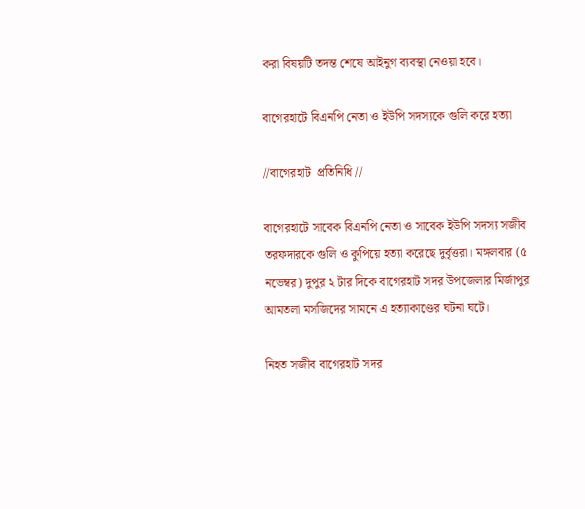করা বিষয়টি তদন্ত শেষে আইনুগ ব্যবস্থা নেওয়া হবে।

বাগেরহাটে বিএনপি নেতা ও ইউপি সদস্যকে গুলি করে হত্যা

//বাগেরহাট  প্রতিনিধি //

বাগেরহাটে সাবেক বিএনপি নেতা ও সাবেক ইউপি সদস্য সজীব তরফদারকে গুলি ও কুপিয়ে হত্যা করেছে দুর্বৃত্তরা। মঙ্গলবার (৫ নভেম্বর) দুপুর ২ টার দিকে বাগেরহাট সদর উপজেলার মির্জাপুর আমতলা মসজিদের সামনে এ হত্যাকাণ্ডের ঘটনা ঘটে।

নিহত সজীব বাগেরহাট সদর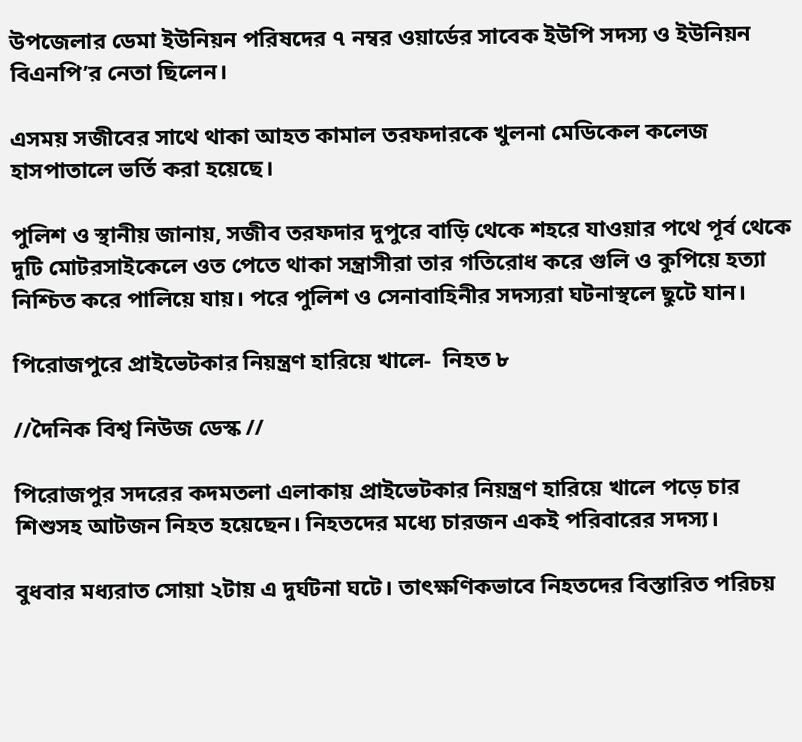উপজেলার ডেমা ইউনিয়ন পরিষদের ৭ নম্বর ওয়ার্ডের সাবেক ইউপি সদস্য ও ইউনিয়ন বিএনপি’র নেতা ছিলেন।

এসময় সজীবের সাথে থাকা আহত কামাল তরফদারকে খুলনা মেডিকেল কলেজ হাসপাতালে ভর্তি করা হয়েছে।

পুলিশ ও স্থানীয় জানায়, সজীব তরফদার দুপুরে বাড়ি থেকে শহরে যাওয়ার পথে পূর্ব থেকে দুটি মোটরসাইকেলে ওত পেতে থাকা সন্ত্রাসীরা তার গতিরোধ করে গুলি ও কুপিয়ে হত্যা নিশ্চিত করে পালিয়ে যায়। পরে পুলিশ ও সেনাবাহিনীর সদস্যরা ঘটনাস্থলে ছুটে যান।

পিরোজপুরে প্রাইভেটকার নিয়ন্ত্রণ হারিয়ে খালে-  নিহত ৮

//দৈনিক বিশ্ব নিউজ ডেস্ক //

পিরোজপুর সদরের কদমতলা এলাকায় প্রাইভেটকার নিয়ন্ত্রণ হারিয়ে খালে পড়ে চার শিশুসহ আটজন নিহত হয়েছেন। নিহতদের মধ্যে চারজন একই পরিবারের সদস্য।

বুধবার মধ্যরাত সোয়া ২টায় এ দুর্ঘটনা ঘটে। তাৎক্ষণিকভাবে নিহতদের বিস্তারিত পরিচয়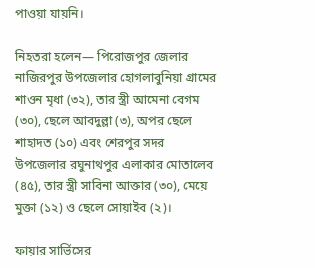পাওয়া যায়নি।

নিহতরা হলেন— পিরোজপুর জেলার নাজিরপুর উপজেলার হোগলাবুনিয়া গ্রামের শাওন মৃধা (৩২), তার স্ত্রী আমেনা বেগম (৩০), ছেলে আবদুল্লা (৩), অপর ছেলে শাহাদত (১০) এবং শেরপুর সদর উপজেলার রঘুনাথপুর এলাকার মোতালেব (৪৫), তার স্ত্রী সাবিনা আক্তার (৩০), মেয়ে মুক্তা (১২) ও ছেলে সোয়াইব (২)।

ফায়ার সার্ভিসের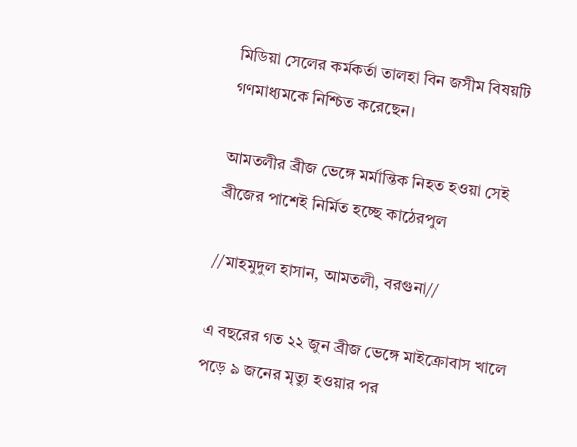মিডিয়া সেলের কর্মকর্তা তালহা বিন জসীম বিষয়টি গণমাধ্যমকে নিশ্চিত করেছেন।

আমতলীর ব্রীজ ভেঙ্গে মর্মান্তিক নিহত হওয়া সেই ব্রীজের পাশেই নির্মিত হচ্ছে কাঠেরপুল

//মাহমুদুল হাসান, আমতলী, বরগুনা//

এ বছরের গত ২২ জুন ব্রীজ ভেঙ্গে মাইক্রোবাস খালে পড়ে ৯ জনের মৃত্যু হওয়ার পর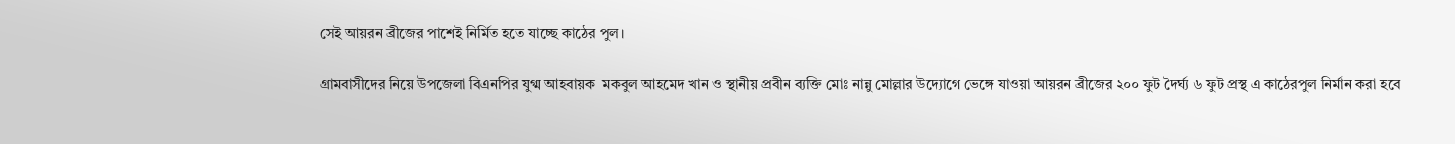সেই আয়রন ব্রীজের পাশেই নির্মিত হতে যাচ্ছে কাঠের পুল।

গ্রামবাসীদের নিয়ে উপজেলা বিএনপির যুগ্ম আহবায়ক  মকবুল আহমেদ খান ও স্থানীয় প্রবীন ব্যক্তি মোঃ নান্নু মোল্লার উদ্যোগে ভেঙ্গে যাওয়া আয়রন ব্রীজের ২০০ ফুট দৈর্ঘ্য ৬ ফুট প্রস্থ এ কাঠেরপুল নির্মান করা হবে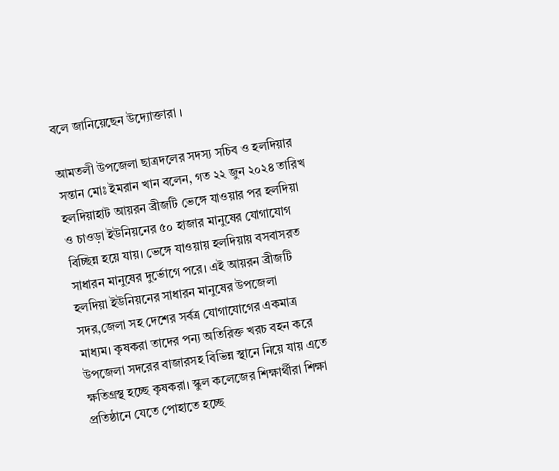বলে জানিয়েছেন উদ্যোক্তারা ।

আমতলী উপজেলা ছাত্রদলের সদস্য সচিব ও হলদিয়ার সন্তান মোঃ ইমরান খান বলেন, গত ২২ জুন ২০২৪ তারিখ হলদিয়াহাট আয়রন ব্রীজটি ভেঙ্গে যাওয়ার পর হলদিয়া ও চাওড়া ইউনিয়নের ৫০ হাজার মানুষের যোগাযোগ বিচ্ছিন্ন হয়ে যায়। ভেঙ্গে যাওয়ায় হলদিয়ায় বসবাসরত সাধারন মানুষের দুর্ভোগে পরে। এই আয়রন ব্রীজটি হলদিয়া ইউনিয়নের সাধারন মানুষের উপজেলা সদর,জেলা সহ দেশের সর্বত্র যোগাযোগের একমাত্র মাধ্যম। কৃষকরা তাদের পন্য অতিরিক্ত খরচ বহন করে উপজেলা সদরের বাজারসহ বিভিন্ন স্থানে নিয়ে যায় এতে ক্ষতিগ্রস্থ হচ্ছে কৃষকরা। স্কুল কলেজের শিক্ষার্থীরা শিক্ষা প্রতিষ্ঠানে যেতে পোহাতে হচ্ছে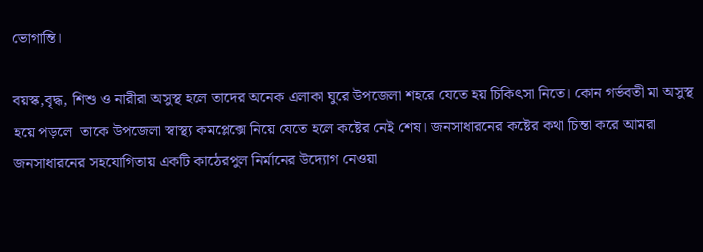ভোগান্তি।

বয়স্ক,বৃদ্ধ, শিশু ও নারীরা অসুস্থ হলে তাদের অনেক এলাকা ঘুরে উপজেলা শহরে যেতে হয় চিকিৎসা নিতে। কোন গর্ভবতী মা অসুস্থ হয়ে পড়লে  তাকে উপজেলা স্বাস্থ্য কমপ্লেক্সে নিয়ে যেতে হলে কষ্টের নেই শেষ। জনসাধারনের কষ্টের কথা চিন্তা করে আমরা জনসাধারনের সহযোগিতায় একটি কাঠেরপুল নির্মানের উদ্যোগ নেওয়া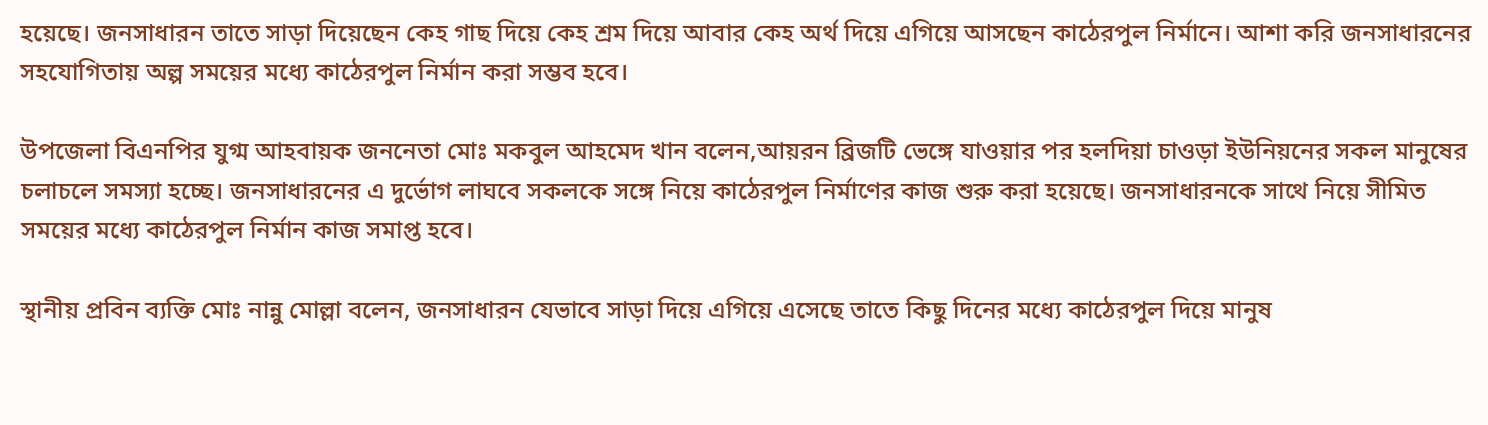হয়েছে। জনসাধারন তাতে সাড়া দিয়েছেন কেহ গাছ দিয়ে কেহ শ্রম দিয়ে আবার কেহ অর্থ দিয়ে এগিয়ে আসছেন কাঠেরপুল নির্মানে। আশা করি জনসাধারনের সহযোগিতায় অল্প সময়ের মধ্যে কাঠেরপুল নির্মান করা সম্ভব হবে।

উপজেলা বিএনপির যুগ্ম আহবায়ক জননেতা মোঃ মকবুল আহমেদ খান বলেন,আয়রন ব্রিজটি ভেঙ্গে যাওয়ার পর হলদিয়া চাওড়া ইউনিয়নের সকল মানুষের চলাচলে সমস্যা হচ্ছে। জনসাধারনের এ দুর্ভোগ লাঘবে সকলকে সঙ্গে নিয়ে কাঠেরপুল নির্মাণের কাজ শুরু করা হয়েছে। জনসাধারনকে সাথে নিয়ে সীমিত সময়ের মধ্যে কাঠেরপুল নির্মান কাজ সমাপ্ত হবে।

স্থানীয় প্রবিন ব্যক্তি মোঃ নান্নু মোল্লা বলেন, জনসাধারন যেভাবে সাড়া দিয়ে এগিয়ে এসেছে তাতে কিছু দিনের মধ্যে কাঠেরপুল দিয়ে মানুষ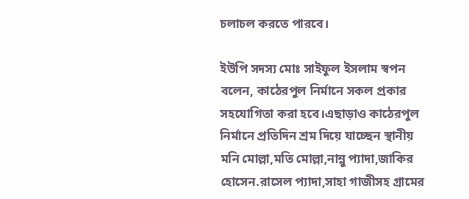চলাচল করতে পারবে।

ইউপি সদস্য মোঃ সাইফুল ইসলাম স্বপন বলেন, কাঠেরপুল নির্মানে সকল প্রকার সহযোগিতা করা হবে।এছাড়াও কাঠেরপুল নির্মানে প্রতিদিন শ্রম দিয়ে যাচ্ছেন স্থানীয় মনি মোল্লা,মতি মোল্লা,নান্নু প্যাদা,জাকির হোসেন.রাসেল প্যাদা,সাহা গাজীসহ গ্রামের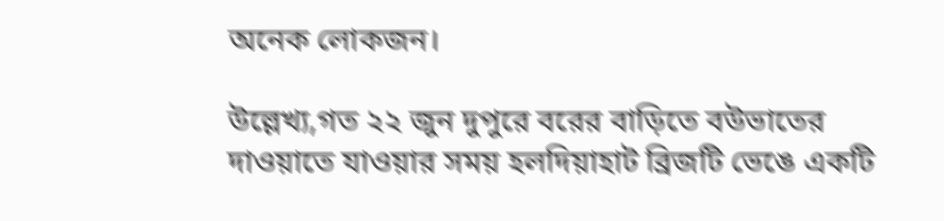অনেক লোকজন।

উল্লেখ্য,গত ২২ জুন দুপুরে বরের বাড়িতে বউভাতের দাওয়াতে যাওয়ার সময় হলদিয়াহাট ব্রিজটি ভেঙে একটি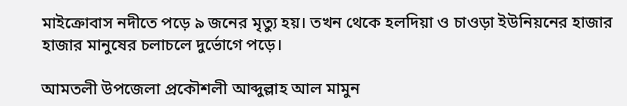মাইক্রোবাস নদীতে পড়ে ৯ জনের মৃত্যু হয়। তখন থেকে হলদিয়া ও চাওড়া ইউনিয়নের হাজার হাজার মানুষের চলাচলে দুর্ভোগে পড়ে।

আমতলী উপজেলা প্রকৌশলী আব্দুল্লাহ আল মামুন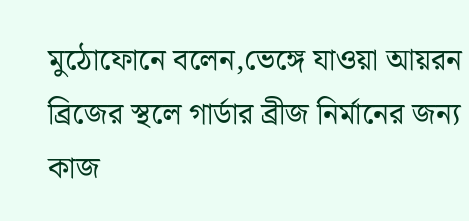মুঠোফোনে বলেন,ভেঙ্গে যাওয়া আয়রন ব্রিজের স্থলে গার্ডার ব্রীজ নির্মানের জন্য কাজ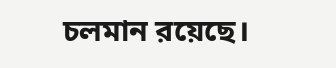চলমান রয়েছে।